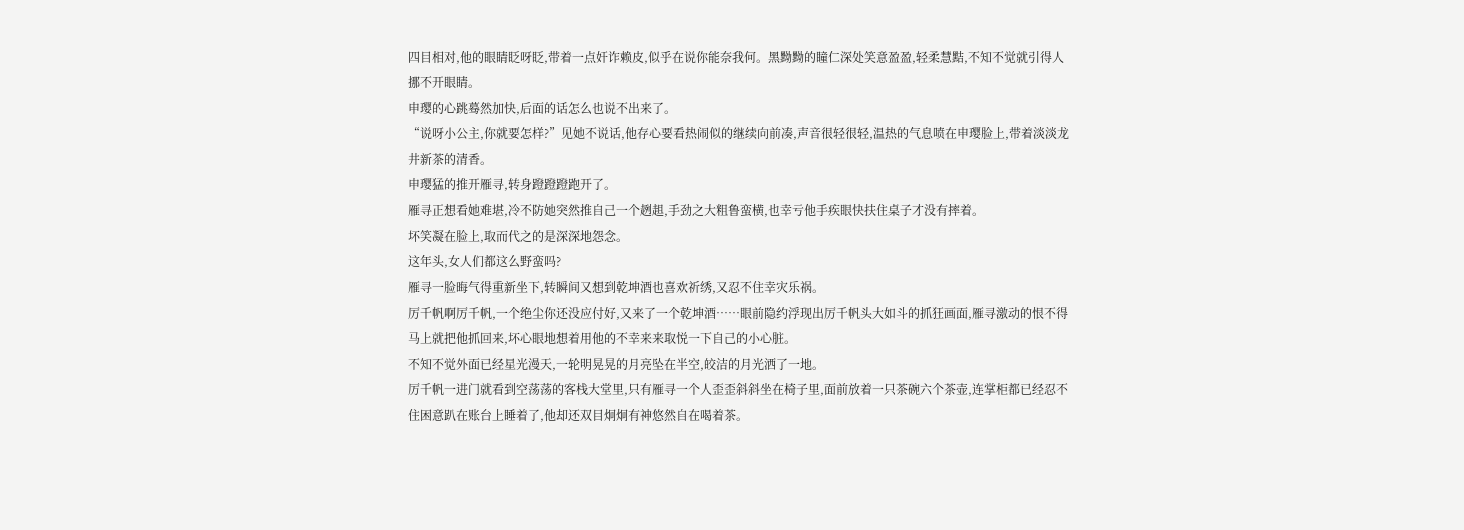四目相对,他的眼睛眨呀眨,带着一点奸诈赖皮,似乎在说你能奈我何。黑黝黝的瞳仁深处笑意盈盈,轻柔慧黠,不知不觉就引得人挪不开眼睛。
申璎的心跳蓦然加快,后面的话怎么也说不出来了。
“说呀小公主,你就要怎样?”见她不说话,他存心要看热闹似的继续向前凑,声音很轻很轻,温热的气息喷在申璎脸上,带着淡淡龙井新茶的清香。
申璎猛的推开雁寻,转身蹬蹬蹬跑开了。
雁寻正想看她难堪,冷不防她突然推自己一个趔趄,手劲之大粗鲁蛮横,也幸亏他手疾眼快扶住桌子才没有摔着。
坏笑凝在脸上,取而代之的是深深地怨念。
这年头,女人们都这么野蛮吗?
雁寻一脸晦气得重新坐下,转瞬间又想到乾坤酒也喜欢祈绣,又忍不住幸灾乐祸。
厉千帆啊厉千帆,一个绝尘你还没应付好,又来了一个乾坤酒……眼前隐约浮现出厉千帆头大如斗的抓狂画面,雁寻激动的恨不得马上就把他抓回来,坏心眼地想着用他的不幸来来取悦一下自己的小心脏。
不知不觉外面已经星光漫天,一轮明晃晃的月亮坠在半空,皎洁的月光洒了一地。
厉千帆一进门就看到空荡荡的客栈大堂里,只有雁寻一个人歪歪斜斜坐在椅子里,面前放着一只茶碗六个茶壶,连掌柜都已经忍不住困意趴在账台上睡着了,他却还双目炯炯有神悠然自在喝着茶。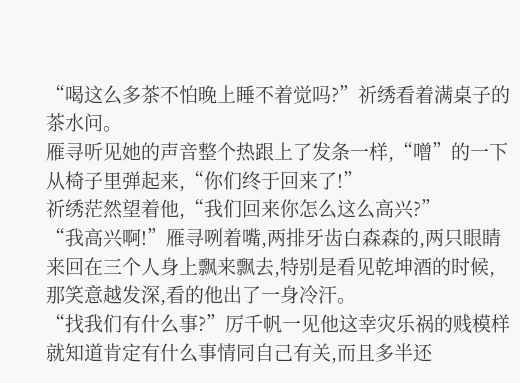“喝这么多茶不怕晚上睡不着觉吗?”祈绣看着满桌子的茶水问。
雁寻听见她的声音整个热跟上了发条一样,“噌”的一下从椅子里弹起来,“你们终于回来了!”
祈绣茫然望着他,“我们回来你怎么这么高兴?”
“我高兴啊!”雁寻咧着嘴,两排牙齿白森森的,两只眼睛来回在三个人身上飘来飘去,特别是看见乾坤酒的时候,那笑意越发深,看的他出了一身冷汗。
“找我们有什么事?”厉千帆一见他这幸灾乐祸的贱模样就知道肯定有什么事情同自己有关,而且多半还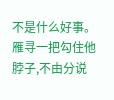不是什么好事。
雁寻一把勾住他脖子,不由分说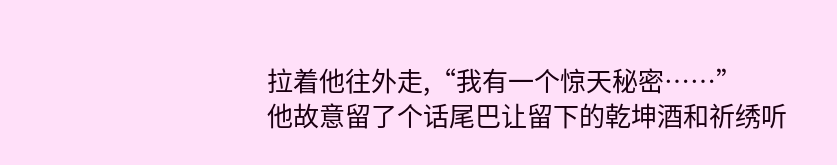拉着他往外走,“我有一个惊天秘密……”
他故意留了个话尾巴让留下的乾坤酒和祈绣听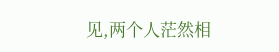见,两个人茫然相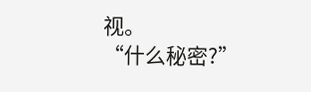视。
“什么秘密?”